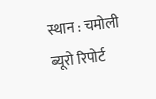स्थान : चमोली
ब्यूरो रिपोर्ट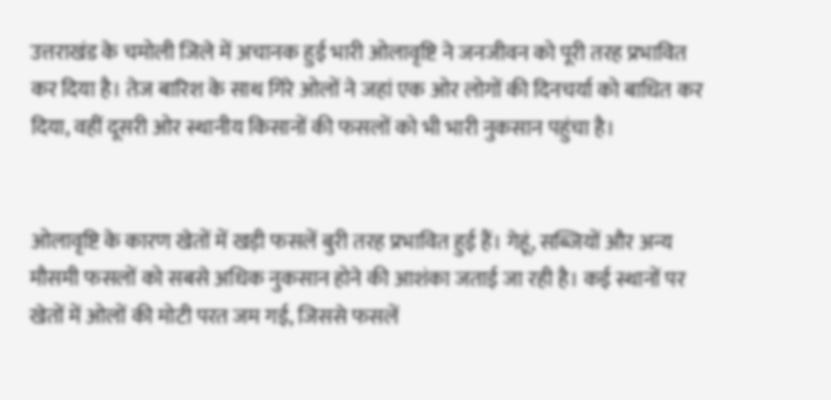उत्तराखंड के चमोली जिले में अचानक हुई भारी ओलावृष्टि ने जनजीवन को पूरी तरह प्रभावित कर दिया है। तेज बारिश के साथ गिरे ओलों ने जहां एक ओर लोगों की दिनचर्या को बाधित कर दिया, वहीं दूसरी ओर स्थानीय किसानों की फसलों को भी भारी नुकसान पहुंचा है।


ओलावृष्टि के कारण खेतों में खड़ी फसलें बुरी तरह प्रभावित हुई हैं। गेहूं, सब्जियों और अन्य मौसमी फसलों को सबसे अधिक नुकसान होने की आशंका जताई जा रही है। कई स्थानों पर खेतों में ओलों की मोटी परत जम गई, जिससे फसलें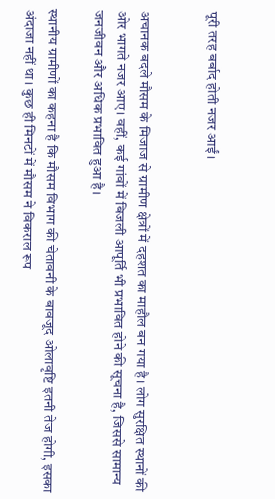पूरी तरह बर्बाद होती नजर आईं।


अचानक बदले मौसम के मिजाज से ग्रामीण क्षेत्रों में दहशत का माहौल बन गया है। लोग सुरक्षित स्थानों की ओर भागते नजर आए। वहीं, कई गांवों में बिजली आपूर्ति भी प्रभावित होने की सूचना है, जिससे सामान्य जनजीवन और अधिक प्रभावित हुआ है।

स्थानीय ग्रामीणों का कहना है कि मौसम विभाग की चेतावनी के बावजूद ओलावृष्टि इतनी तेज होगी, इसका अंदाजा नहीं था। कुछ ही मिनटों में मौसम ने विकराल रूप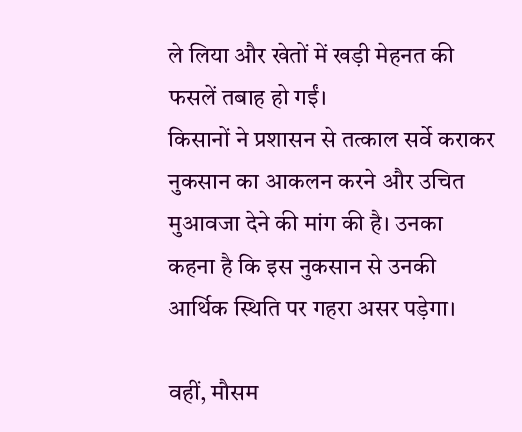ले लिया और खेतों में खड़ी मेहनत की फसलें तबाह हो गईं।
किसानों ने प्रशासन से तत्काल सर्वे कराकर नुकसान का आकलन करने और उचित मुआवजा देने की मांग की है। उनका कहना है कि इस नुकसान से उनकी आर्थिक स्थिति पर गहरा असर पड़ेगा।

वहीं, मौसम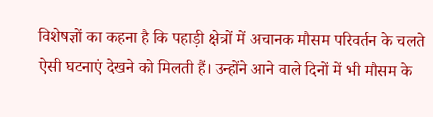विशेषज्ञों का कहना है कि पहाड़ी क्षेत्रों में अचानक मौसम परिवर्तन के चलते ऐसी घटनाएं देखने को मिलती हैं। उन्होंने आने वाले दिनों में भी मौसम के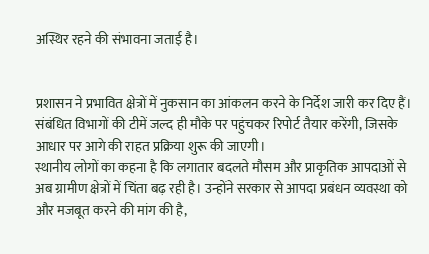अस्थिर रहने की संभावना जताई है।


प्रशासन ने प्रभावित क्षेत्रों में नुकसान का आंकलन करने के निर्देश जारी कर दिए हैं। संबंधित विभागों की टीमें जल्द ही मौके पर पहुंचकर रिपोर्ट तैयार करेंगी, जिसके आधार पर आगे की राहत प्रक्रिया शुरू की जाएगी।
स्थानीय लोगों का कहना है कि लगातार बदलते मौसम और प्राकृतिक आपदाओं से अब ग्रामीण क्षेत्रों में चिंता बढ़ रही है। उन्होंने सरकार से आपदा प्रबंधन व्यवस्था को और मजबूत करने की मांग की है,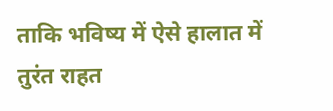ताकि भविष्य में ऐसे हालात में तुरंत राहत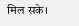मिल सके।